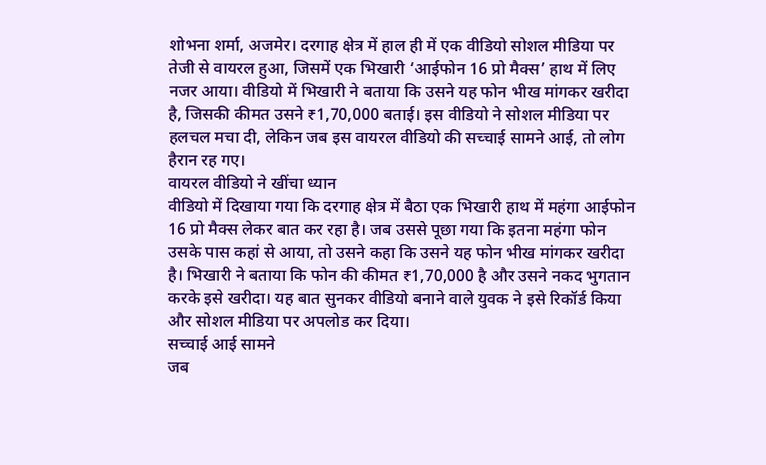शोभना शर्मा, अजमेर। दरगाह क्षेत्र में हाल ही में एक वीडियो सोशल मीडिया पर तेजी से वायरल हुआ, जिसमें एक भिखारी ‘आईफोन 16 प्रो मैक्स’ हाथ में लिए नजर आया। वीडियो में भिखारी ने बताया कि उसने यह फोन भीख मांगकर खरीदा है, जिसकी कीमत उसने ₹1,70,000 बताई। इस वीडियो ने सोशल मीडिया पर हलचल मचा दी, लेकिन जब इस वायरल वीडियो की सच्चाई सामने आई, तो लोग हैरान रह गए।
वायरल वीडियो ने खींचा ध्यान
वीडियो में दिखाया गया कि दरगाह क्षेत्र में बैठा एक भिखारी हाथ में महंगा आईफोन 16 प्रो मैक्स लेकर बात कर रहा है। जब उससे पूछा गया कि इतना महंगा फोन उसके पास कहां से आया, तो उसने कहा कि उसने यह फोन भीख मांगकर खरीदा है। भिखारी ने बताया कि फोन की कीमत ₹1,70,000 है और उसने नकद भुगतान करके इसे खरीदा। यह बात सुनकर वीडियो बनाने वाले युवक ने इसे रिकॉर्ड किया और सोशल मीडिया पर अपलोड कर दिया।
सच्चाई आई सामने
जब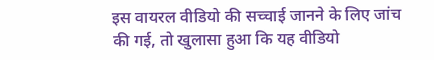इस वायरल वीडियो की सच्चाई जानने के लिए जांच की गई, तो खुलासा हुआ कि यह वीडियो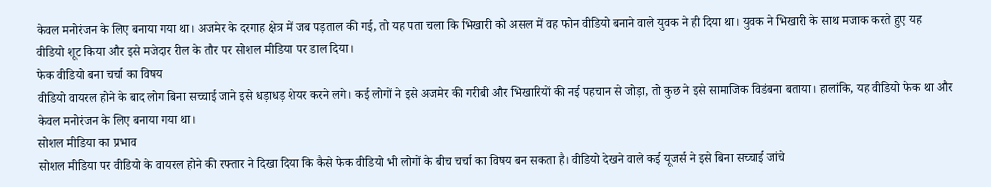केवल मनोरंजन के लिए बनाया गया था। अजमेर के दरगाह क्षेत्र में जब पड़ताल की गई, तो यह पता चला कि भिखारी को असल में वह फोन वीडियो बनाने वाले युवक ने ही दिया था। युवक ने भिखारी के साथ मजाक करते हुए यह वीडियो शूट किया और इसे मजेदार रील के तौर पर सोशल मीडिया पर डाल दिया।
फेक वीडियो बना चर्चा का विषय
वीडियो वायरल होने के बाद लोग बिना सच्चाई जाने इसे धड़ाधड़ शेयर करने लगे। कई लोगों ने इसे अजमेर की गरीबी और भिखारियों की नई पहचान से जोड़ा, तो कुछ ने इसे सामाजिक विडंबना बताया। हालांकि, यह वीडियो फेक था और केवल मनोरंजन के लिए बनाया गया था।
सोशल मीडिया का प्रभाव
सोशल मीडिया पर वीडियो के वायरल होने की रफ्तार ने दिखा दिया कि कैसे फेक वीडियो भी लोगों के बीच चर्चा का विषय बन सकता है। वीडियो देखने वाले कई यूजर्स ने इसे बिना सच्चाई जांचे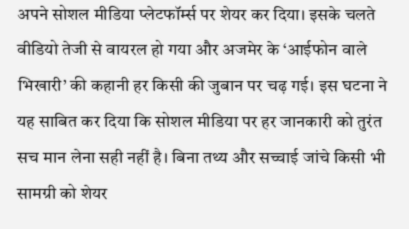अपने सोशल मीडिया प्लेटफॉर्म्स पर शेयर कर दिया। इसके चलते वीडियो तेजी से वायरल हो गया और अजमेर के ‘आईफोन वाले भिखारी’ की कहानी हर किसी की जुबान पर चढ़ गई। इस घटना ने यह साबित कर दिया कि सोशल मीडिया पर हर जानकारी को तुरंत सच मान लेना सही नहीं है। बिना तथ्य और सच्चाई जांचे किसी भी सामग्री को शेयर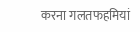करना गलतफहमियां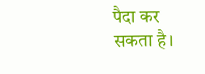पैदा कर सकता है।